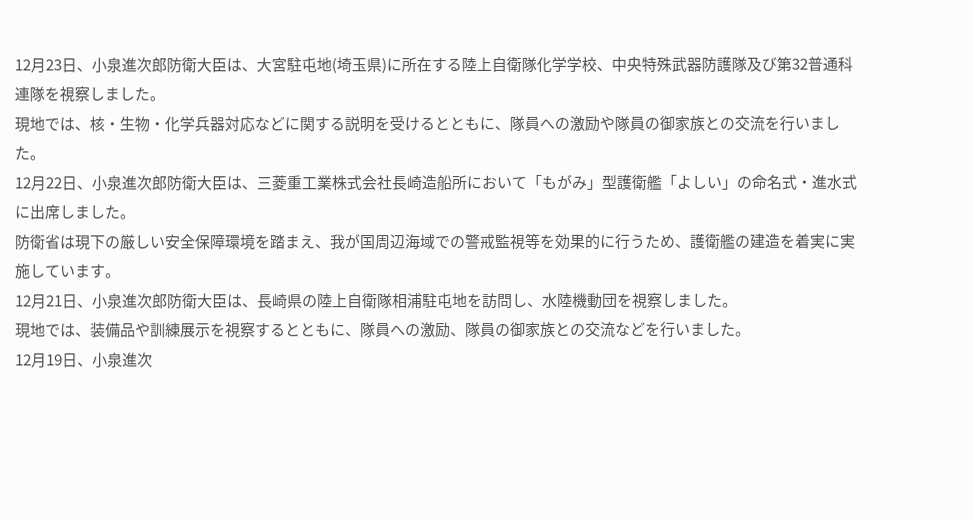12月23日、小泉進次郎防衛大臣は、大宮駐屯地(埼玉県)に所在する陸上自衛隊化学学校、中央特殊武器防護隊及び第32普通科連隊を視察しました。
現地では、核・生物・化学兵器対応などに関する説明を受けるとともに、隊員への激励や隊員の御家族との交流を行いました。
12月22日、小泉進次郎防衛大臣は、三菱重工業株式会社長崎造船所において「もがみ」型護衛艦「よしい」の命名式・進水式に出席しました。
防衛省は現下の厳しい安全保障環境を踏まえ、我が国周辺海域での警戒監視等を効果的に行うため、護衛艦の建造を着実に実施しています。
12月21日、小泉進次郎防衛大臣は、長崎県の陸上自衛隊相浦駐屯地を訪問し、水陸機動団を視察しました。
現地では、装備品や訓練展示を視察するとともに、隊員への激励、隊員の御家族との交流などを行いました。
12月19日、小泉進次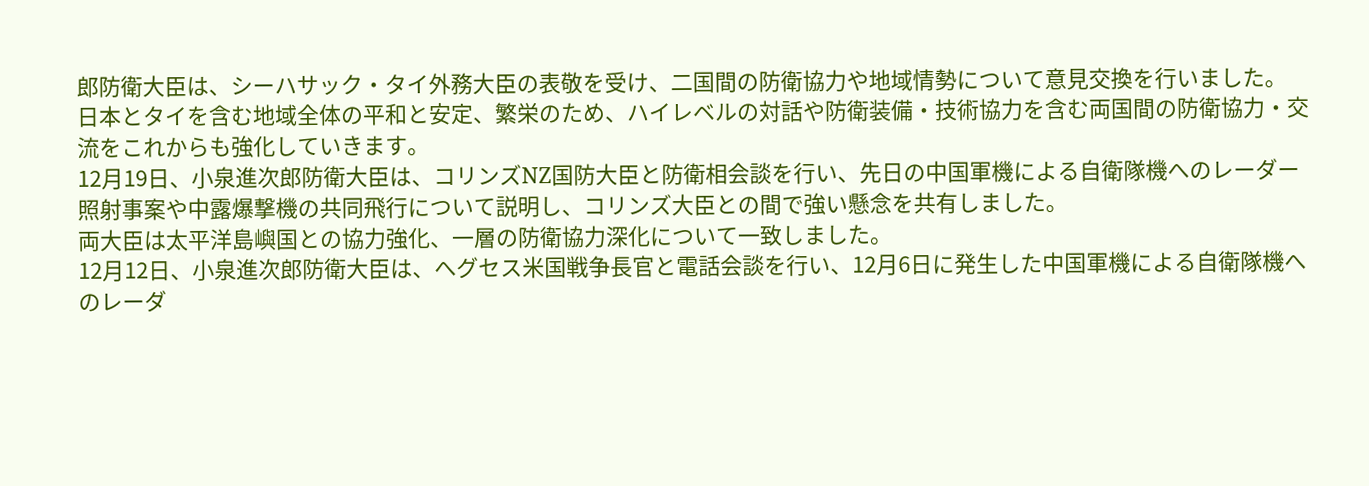郎防衛大臣は、シーハサック・タイ外務大臣の表敬を受け、二国間の防衛協力や地域情勢について意見交換を行いました。
日本とタイを含む地域全体の平和と安定、繁栄のため、ハイレベルの対話や防衛装備・技術協力を含む両国間の防衛協力・交流をこれからも強化していきます。
12月19日、小泉進次郎防衛大臣は、コリンズNZ国防大臣と防衛相会談を行い、先日の中国軍機による自衛隊機へのレーダー照射事案や中露爆撃機の共同飛行について説明し、コリンズ大臣との間で強い懸念を共有しました。
両大臣は太平洋島嶼国との協力強化、一層の防衛協力深化について一致しました。
12月12日、小泉進次郎防衛大臣は、へグセス米国戦争長官と電話会談を行い、12月6日に発生した中国軍機による自衛隊機へのレーダ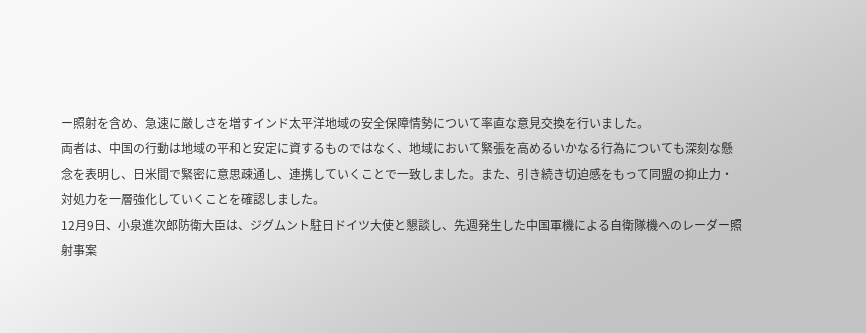ー照射を含め、急速に厳しさを増すインド太平洋地域の安全保障情勢について率直な意見交換を行いました。
両者は、中国の行動は地域の平和と安定に資するものではなく、地域において緊張を高めるいかなる行為についても深刻な懸念を表明し、日米間で緊密に意思疎通し、連携していくことで一致しました。また、引き続き切迫感をもって同盟の抑止力・対処力を一層強化していくことを確認しました。
12月9日、小泉進次郎防衛大臣は、ジグムント駐日ドイツ大使と懇談し、先週発生した中国軍機による自衛隊機へのレーダー照射事案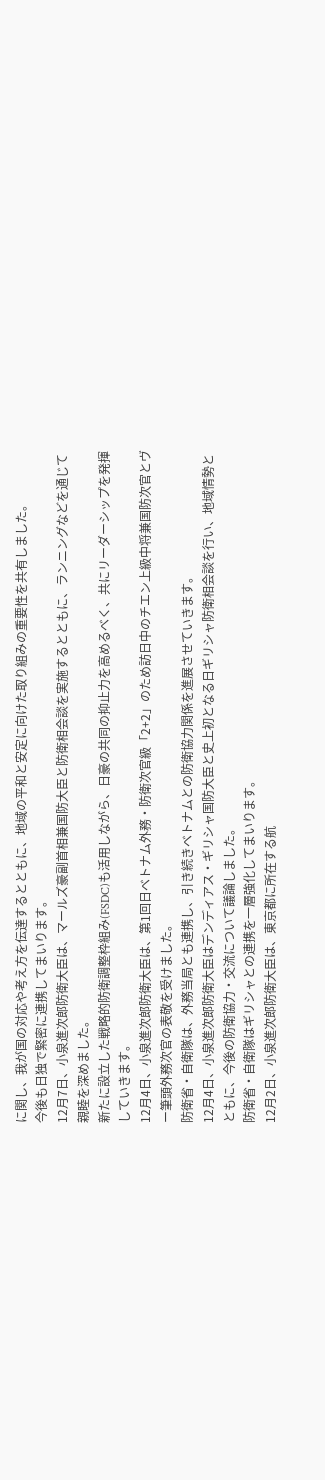に関し、我が国の対応や考え方を伝達するとともに、地域の平和と安定に向けた取り組みの重要性を共有しました。
今後も日独で緊密に連携してまいります。
12月7日、小泉進次郎防衛大臣は、マールズ豪副首相兼国防大臣と防衛相会談を実施するとともに、ランニングなどを通じて親睦を深めました。
新たに設立した戦略的防衛調整枠組み(FSDC)も活用しながら、日豪の共同の抑止力を高めるべく、共にリーダーシップを発揮していきます。
12月4日、小泉進次郎防衛大臣は、第1回日ベトナム外務・防衛次官級「2+2」のため訪日中のチエン上級中将兼国防次官とヴー筆頭外務次官の表敬を受けました。
防衛省・自衛隊は、外務当局とも連携し、引き続きベトナムとの防衛協力関係を進展させていきます。
12月4日、小泉進次郎防衛大臣はデンディアス・ギリシャ国防大臣と史上初となる日ギリシャ防衛相会談を行い、地域情勢とともに、今後の防衛協力・交流について議論しました。
防衛省・自衛隊はギリシャとの連携を一層強化してまいります。
12月2日、小泉進次郎防衛大臣は、東京都に所在する航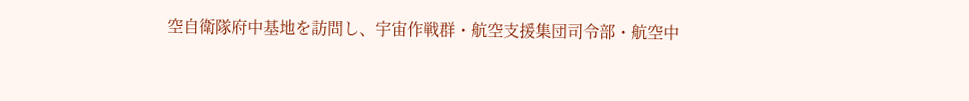空自衛隊府中基地を訪問し、宇宙作戦群・航空支援集団司令部・航空中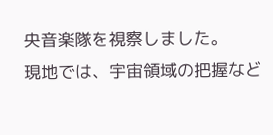央音楽隊を視察しました。
現地では、宇宙領域の把握など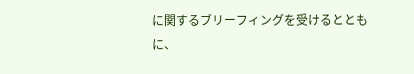に関するブリーフィングを受けるとともに、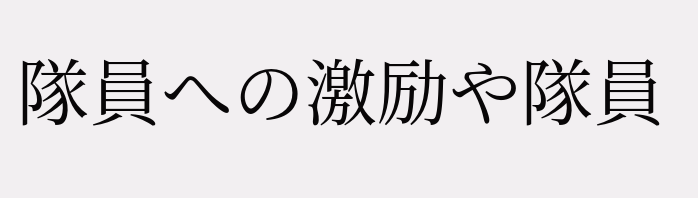隊員への激励や隊員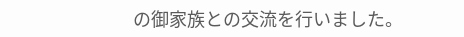の御家族との交流を行いました。